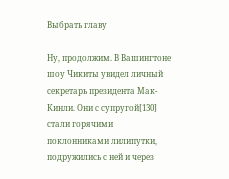Выбрать главу

Ну, продолжим. В Вашингтоне шоу Чикиты увидел личный секретарь президента Мак-Кинли. Они с супругой[130] стали горячими поклонниками лилипутки, подружились с ней и через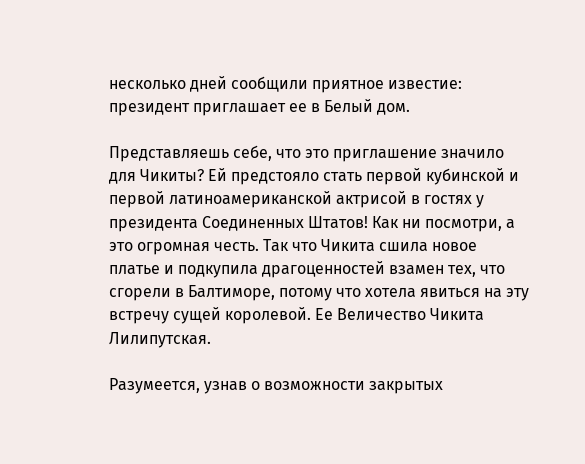несколько дней сообщили приятное известие: президент приглашает ее в Белый дом.

Представляешь себе, что это приглашение значило для Чикиты? Ей предстояло стать первой кубинской и первой латиноамериканской актрисой в гостях у президента Соединенных Штатов! Как ни посмотри, а это огромная честь. Так что Чикита сшила новое платье и подкупила драгоценностей взамен тех, что сгорели в Балтиморе, потому что хотела явиться на эту встречу сущей королевой. Ее Величество Чикита Лилипутская.

Разумеется, узнав о возможности закрытых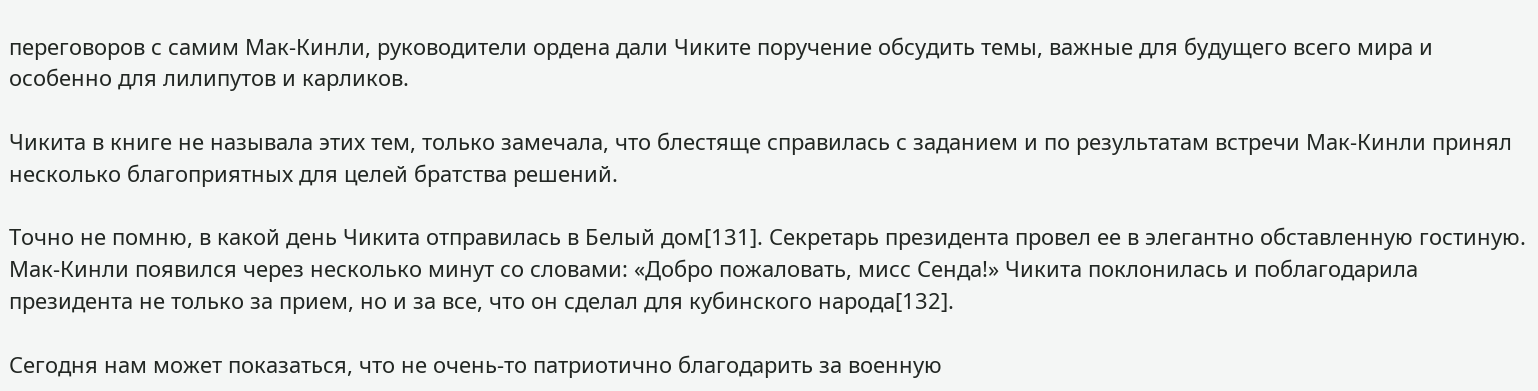переговоров с самим Мак-Кинли, руководители ордена дали Чиките поручение обсудить темы, важные для будущего всего мира и особенно для лилипутов и карликов.

Чикита в книге не называла этих тем, только замечала, что блестяще справилась с заданием и по результатам встречи Мак-Кинли принял несколько благоприятных для целей братства решений.

Точно не помню, в какой день Чикита отправилась в Белый дом[131]. Секретарь президента провел ее в элегантно обставленную гостиную. Мак-Кинли появился через несколько минут со словами: «Добро пожаловать, мисс Сенда!» Чикита поклонилась и поблагодарила президента не только за прием, но и за все, что он сделал для кубинского народа[132].

Сегодня нам может показаться, что не очень-то патриотично благодарить за военную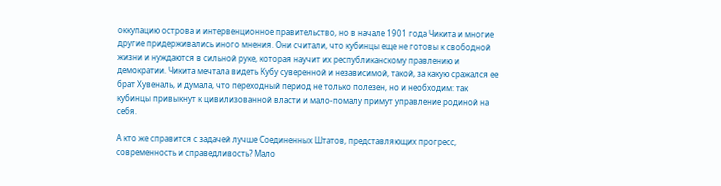оккупацию острова и интервенционное правительство, но в начале 1901 года Чикита и многие другие придерживались иного мнения. Они считали, что кубинцы еще не готовы к свободной жизни и нуждаются в сильной руке, которая научит их республиканскому правлению и демократии. Чикита мечтала видеть Кубу суверенной и независимой, такой, за какую сражался ее брат Хувеналь, и думала, что переходный период не только полезен, но и необходим: так кубинцы привыкнут к цивилизованной власти и мало-помалу примут управление родиной на себя.

А кто же справится с задачей лучше Соединенных Штатов, представляющих прогресс, современность и справедливость? Мало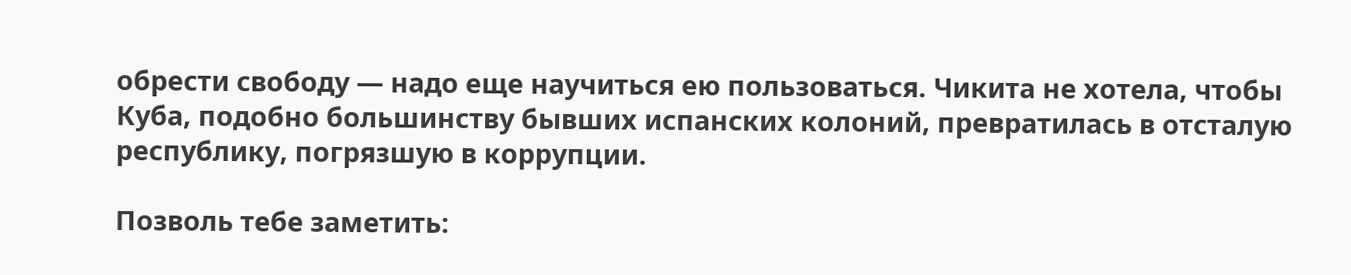обрести свободу — надо еще научиться ею пользоваться. Чикита не хотела, чтобы Куба, подобно большинству бывших испанских колоний, превратилась в отсталую республику, погрязшую в коррупции.

Позволь тебе заметить: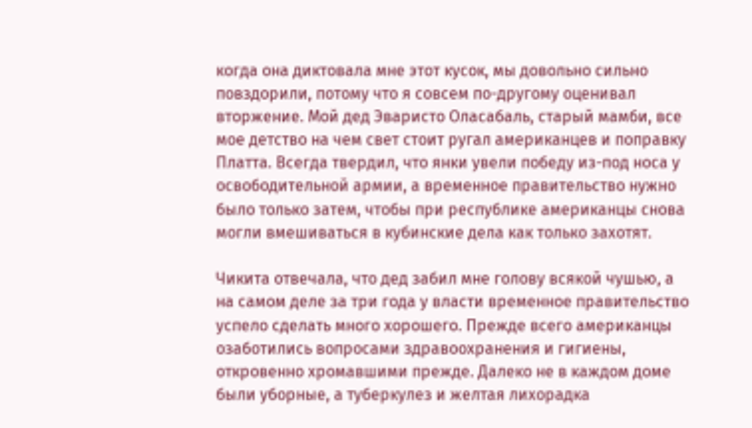когда она диктовала мне этот кусок, мы довольно сильно повздорили, потому что я совсем по-другому оценивал вторжение. Мой дед Эваристо Оласабаль, старый мамби, все мое детство на чем свет стоит ругал американцев и поправку Платта. Всегда твердил, что янки увели победу из-под носа у освободительной армии, а временное правительство нужно было только затем, чтобы при республике американцы снова могли вмешиваться в кубинские дела как только захотят.

Чикита отвечала, что дед забил мне голову всякой чушью, а на самом деле за три года у власти временное правительство успело сделать много хорошего. Прежде всего американцы озаботились вопросами здравоохранения и гигиены, откровенно хромавшими прежде. Далеко не в каждом доме были уборные, а туберкулез и желтая лихорадка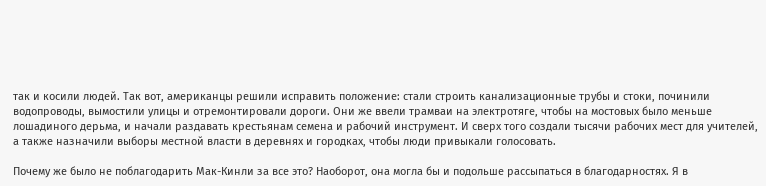так и косили людей. Так вот, американцы решили исправить положение: стали строить канализационные трубы и стоки, починили водопроводы, вымостили улицы и отремонтировали дороги. Они же ввели трамваи на электротяге, чтобы на мостовых было меньше лошадиного дерьма, и начали раздавать крестьянам семена и рабочий инструмент. И сверх того создали тысячи рабочих мест для учителей, а также назначили выборы местной власти в деревнях и городках, чтобы люди привыкали голосовать.

Почему же было не поблагодарить Мак-Кинли за все это? Наоборот, она могла бы и подольше рассыпаться в благодарностях. Я в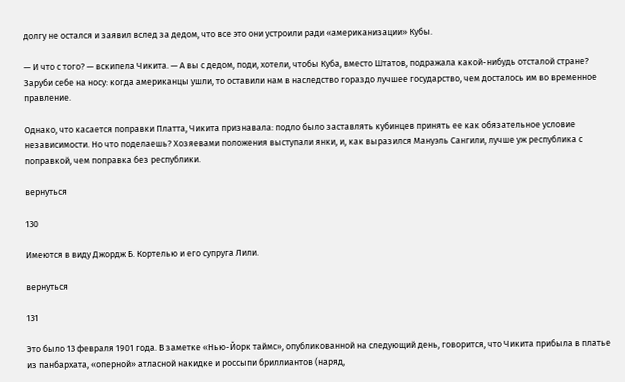долгу не остался и заявил вслед за дедом, что все это они устроили ради «американизации» Кубы.

— И что с того? — вскипела Чикита. — А вы с дедом, поди, хотели, чтобы Куба, вместо Штатов, подражала какой-нибудь отсталой стране? Заруби себе на носу: когда американцы ушли, то оставили нам в наследство гораздо лучшее государство, чем досталось им во временное правление.

Однако, что касается поправки Платта, Чикита признавала: подло было заставлять кубинцев принять ее как обязательное условие независимости. Но что поделаешь? Хозяевами положения выступали янки, и, как выразился Мануэль Сангили, лучше уж республика с поправкой, чем поправка без республики.

вернуться

130

Имеются в виду Джордж Б. Кортелью и его супруга Лили.

вернуться

131

Это было 13 февраля 1901 года. В заметке «Нью-Йорк таймс», опубликованной на следующий день, говорится, что Чикита прибыла в платье из панбархата, «оперной» атласной накидке и россыпи бриллиантов (наряд,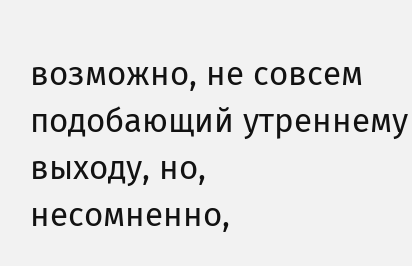возможно, не совсем подобающий утреннему выходу, но, несомненно,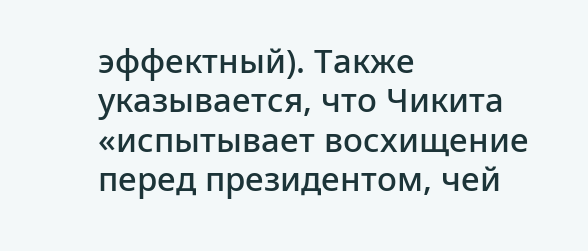эффектный). Также указывается, что Чикита «испытывает восхищение перед президентом, чей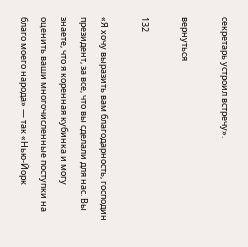секретарь устроил встречу».

вернуться

132

«Я хочу выразить вам благодарность, господин президент, за все, что вы сделали для нас. Вы знаете, что я коренная кубинка и могу оценить ваши многочисленные поступки на благо моего народа» — так «Нью-Йорк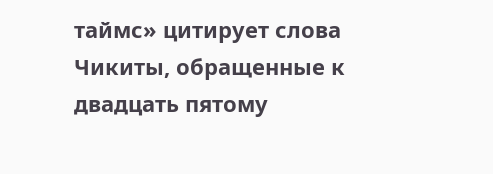таймс» цитирует слова Чикиты, обращенные к двадцать пятому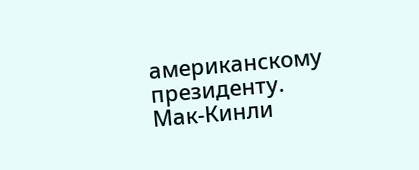американскому президенту. Мак-Кинли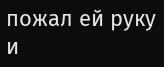пожал ей руку и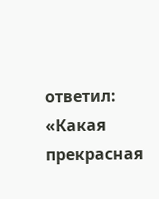ответил: «Какая прекрасная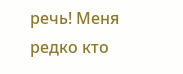речь! Меня редко кто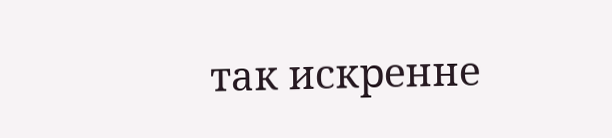так искренне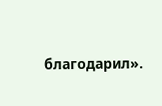благодарил».